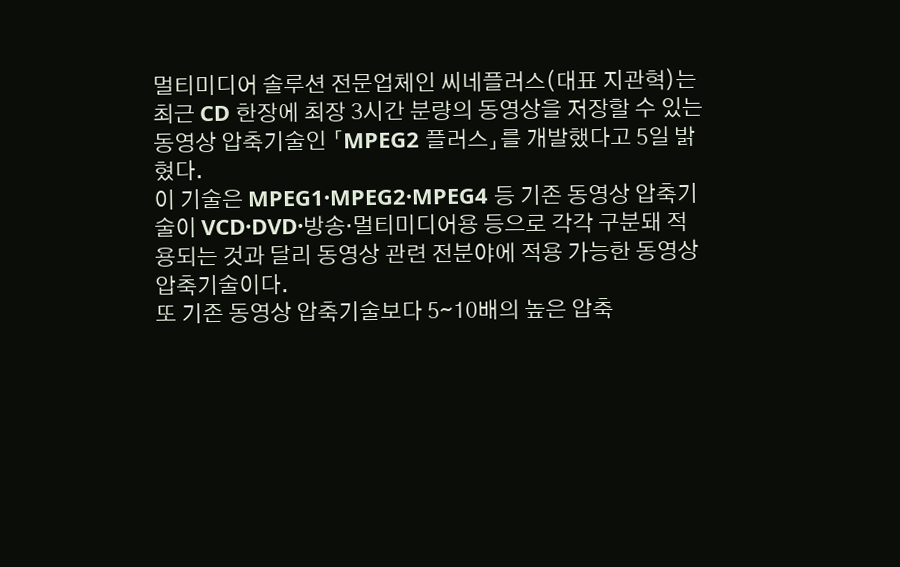멀티미디어 솔루션 전문업체인 씨네플러스(대표 지관혁)는 최근 CD 한장에 최장 3시간 분량의 동영상을 저장할 수 있는 동영상 압축기술인 「MPEG2 플러스」를 개발했다고 5일 밝혔다.
이 기술은 MPEG1·MPEG2·MPEG4 등 기존 동영상 압축기술이 VCD·DVD·방송·멀티미디어용 등으로 각각 구분돼 적용되는 것과 달리 동영상 관련 전분야에 적용 가능한 동영상 압축기술이다.
또 기존 동영상 압축기술보다 5∼10배의 높은 압축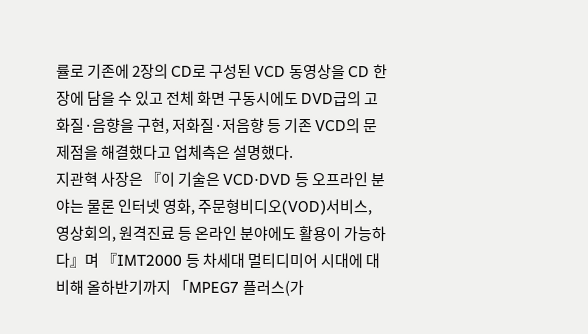률로 기존에 2장의 CD로 구성된 VCD 동영상을 CD 한장에 담을 수 있고 전체 화면 구동시에도 DVD급의 고화질·음향을 구현, 저화질·저음향 등 기존 VCD의 문제점을 해결했다고 업체측은 설명했다.
지관혁 사장은 『이 기술은 VCD·DVD 등 오프라인 분야는 물론 인터넷 영화, 주문형비디오(VOD)서비스, 영상회의, 원격진료 등 온라인 분야에도 활용이 가능하다』며 『IMT2000 등 차세대 멀티디미어 시대에 대비해 올하반기까지 「MPEG7 플러스(가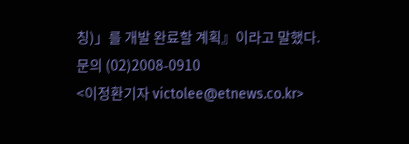칭)」를 개발 완료할 계획』이라고 말했다.
문의 (02)2008-0910
<이정환기자 victolee@etnews.co.kr>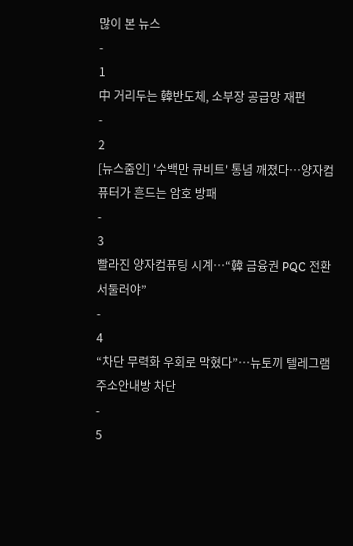많이 본 뉴스
-
1
中 거리두는 韓반도체, 소부장 공급망 재편
-
2
[뉴스줌인] '수백만 큐비트' 통념 깨졌다…양자컴퓨터가 흔드는 암호 방패
-
3
빨라진 양자컴퓨팅 시계…“韓 금융권 PQC 전환 서둘러야”
-
4
“차단 무력화 우회로 막혔다”…뉴토끼 텔레그램 주소안내방 차단
-
5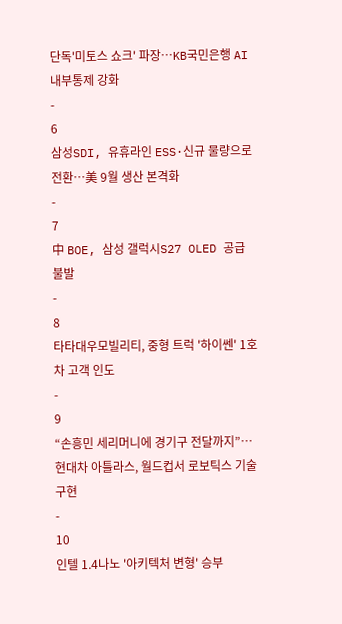단독'미토스 쇼크' 파장…KB국민은행 AI 내부통제 강화
-
6
삼성SDI, 유휴라인 ESS·신규 물량으로 전환…美 9월 생산 본격화
-
7
中 BOE, 삼성 갤럭시S27 OLED 공급 불발
-
8
타타대우모빌리티, 중형 트럭 '하이쎈' 1호차 고객 인도
-
9
“손흥민 세리머니에 경기구 전달까지”… 현대차 아틀라스, 월드컵서 로보틱스 기술 구현
-
10
인텔 1.4나노 '아키텍처 변형' 승부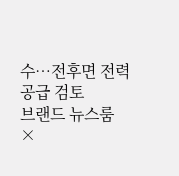수…전후면 전력공급 검토
브랜드 뉴스룸
×